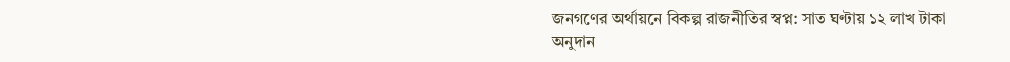জনগণের অর্থায়নে বিকল্প রাজনীতির স্বপ্ন: সাত ঘণ্টায় ১২ লাখ টাকা অনুদান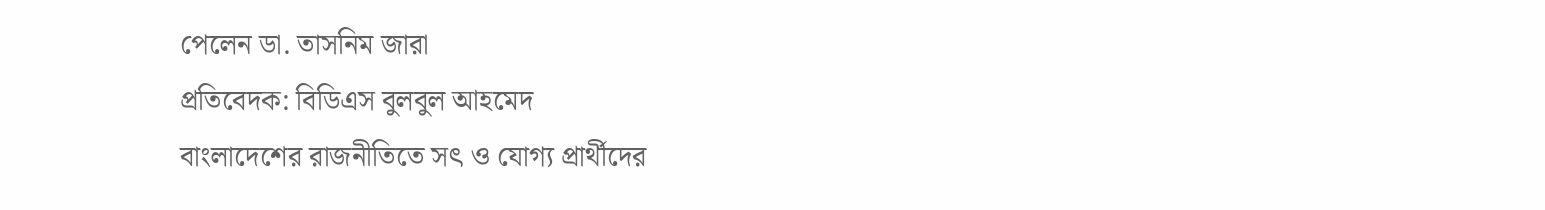পেলেন ডা. তাসনিম জারা
প্রতিবেদক: বিডিএস বুলবুল আহমেদ
বাংলাদেশের রাজনীতিতে সৎ ও যোগ্য প্রার্থীদের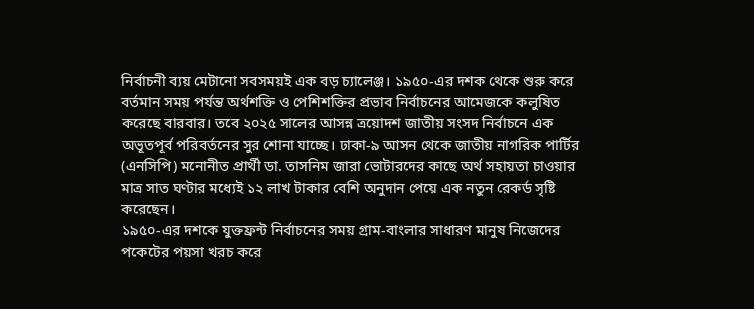নির্বাচনী ব্যয় মেটানো সবসময়ই এক বড় চ্যালেঞ্জ। ১৯৫০-এর দশক থেকে শুরু করে বর্তমান সময় পর্যন্ত অর্থশক্তি ও পেশিশক্তির প্রভাব নির্বাচনের আমেজকে কলুষিত করেছে বারবার। তবে ২০২৫ সালের আসন্ন ত্রয়োদশ জাতীয় সংসদ নির্বাচনে এক অভূতপূর্ব পরিবর্তনের সুর শোনা যাচ্ছে। ঢাকা-৯ আসন থেকে জাতীয় নাগরিক পার্টির (এনসিপি) মনোনীত প্রার্থী ডা. তাসনিম জারা ভোটারদের কাছে অর্থ সহায়তা চাওয়ার মাত্র সাত ঘণ্টার মধ্যেই ১২ লাখ টাকার বেশি অনুদান পেয়ে এক নতুন রেকর্ড সৃষ্টি করেছেন।
১৯৫০-এর দশকে যুক্তফ্রন্ট নির্বাচনের সময় গ্রাম-বাংলার সাধারণ মানুষ নিজেদের পকেটের পয়সা খরচ করে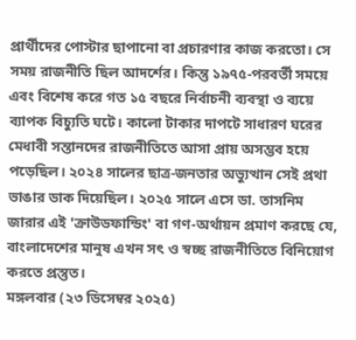প্রার্থীদের পোস্টার ছাপানো বা প্রচারণার কাজ করতো। সে সময় রাজনীতি ছিল আদর্শের। কিন্তু ১৯৭৫-পরবর্তী সময়ে এবং বিশেষ করে গত ১৫ বছরে নির্বাচনী ব্যবস্থা ও ব্যয়ে ব্যাপক বিচ্যুতি ঘটে। কালো টাকার দাপটে সাধারণ ঘরের মেধাবী সন্তানদের রাজনীতিতে আসা প্রায় অসম্ভব হয়ে পড়েছিল। ২০২৪ সালের ছাত্র-জনতার অভ্যুত্থান সেই প্রথা ভাঙার ডাক দিয়েছিল। ২০২৫ সালে এসে ডা. তাসনিম জারার এই 'ক্রাউডফান্ডিং' বা গণ-অর্থায়ন প্রমাণ করছে যে, বাংলাদেশের মানুষ এখন সৎ ও স্বচ্ছ রাজনীতিতে বিনিয়োগ করতে প্রস্তুত।
মঙ্গলবার (২৩ ডিসেম্বর ২০২৫)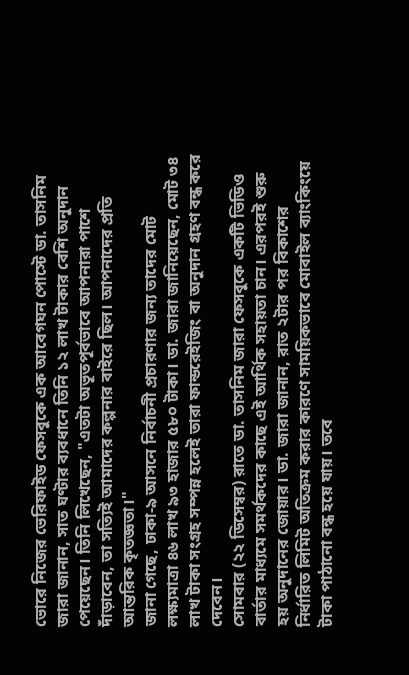ভোরে নিজের ভেরিফাইড ফেসবুকে এক আবেগঘন পোস্টে ডা. তাসনিম জারা জানান, সাত ঘণ্টার ব্যবধানে তিনি ১২ লাখ টাকার বেশি অনুদান পেয়েছেন। তিনি লিখেছেন, "এতটা অভূতপূর্বভাবে আপনারা পাশে দাঁড়াবেন, তা সত্যিই আমাদের কল্পনার বাইরে ছিল। আপনাদের প্রতি আন্তরিক কৃতজ্ঞতা।"
জানা গেছে, ঢাকা-৯ আসনে নির্বাচনী প্রচারণার জন্য তাদের মোট লক্ষ্যমাত্রা ৪৬ লাখ ৯৩ হাজার ৫৮০ টাকা। ডা. জারা জানিয়েছেন, মোট ৩৪ লাখ টাকা সংগ্রহ সম্পন্ন হলেই তারা ফান্ডরেইজিং বা অনুদান গ্রহণ বন্ধ করে দেবেন।
সোমবার (২২ ডিসেম্বর) রাতে ডা. তাসনিম জারা ফেসবুকে একটি ভিডিও বার্তার মাধ্যমে সমর্থকদের কাছে এই আর্থিক সহায়তা চান। এরপরই শুরু হয় অনুদানের জোয়ার। ডা. জারা জানান, রাত ২টার পর বিকাশের নির্ধারিত লিমিট অতিক্রম করার কারণে সাময়িকভাবে মোবাইল ব্যাংকিংয়ে টাকা পাঠানো বন্ধ হয়ে যায়। তবে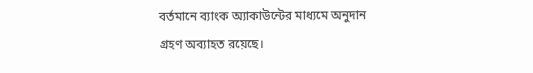বর্তমানে ব্যাংক অ্যাকাউন্টের মাধ্যমে অনুদান গ্রহণ অব্যাহত রয়েছে।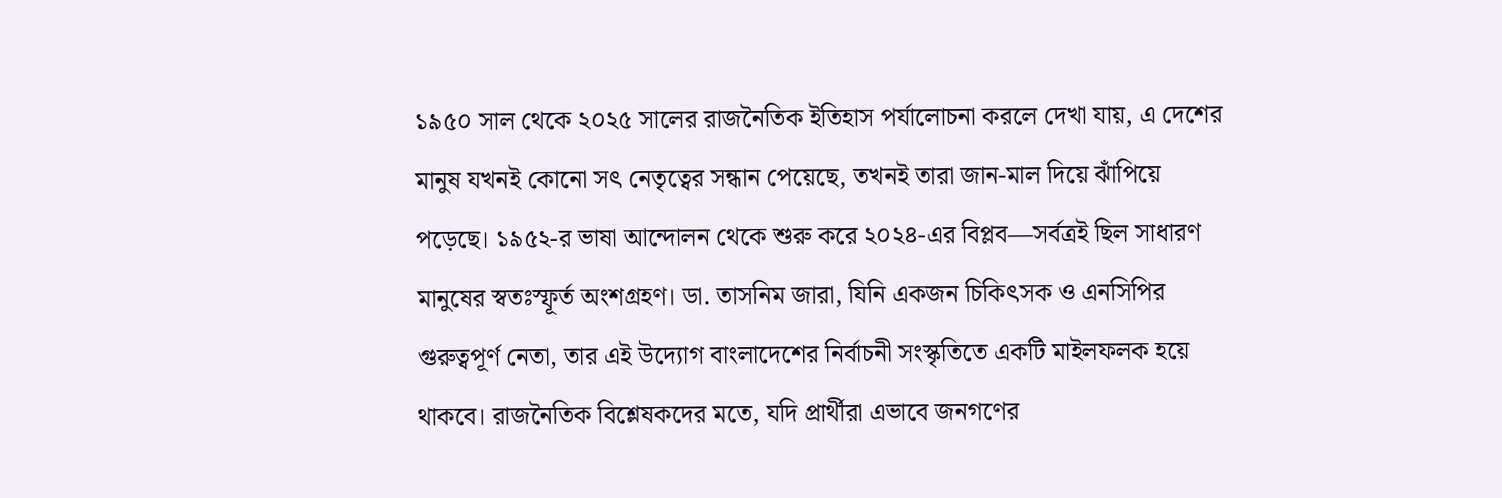১৯৫০ সাল থেকে ২০২৫ সালের রাজনৈতিক ইতিহাস পর্যালোচনা করলে দেখা যায়, এ দেশের মানুষ যখনই কোনো সৎ নেতৃত্বের সন্ধান পেয়েছে, তখনই তারা জান-মাল দিয়ে ঝাঁপিয়ে পড়েছে। ১৯৫২-র ভাষা আন্দোলন থেকে শুরু করে ২০২৪-এর বিপ্লব—সর্বত্রই ছিল সাধারণ মানুষের স্বতঃস্ফূর্ত অংশগ্রহণ। ডা. তাসনিম জারা, যিনি একজন চিকিৎসক ও এনসিপির গুরুত্বপূর্ণ নেতা, তার এই উদ্যোগ বাংলাদেশের নির্বাচনী সংস্কৃতিতে একটি মাইলফলক হয়ে থাকবে। রাজনৈতিক বিশ্লেষকদের মতে, যদি প্রার্থীরা এভাবে জনগণের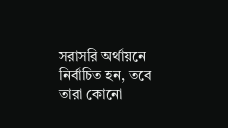সরাসরি অর্থায়নে নির্বাচিত হন, তবে তারা কোনো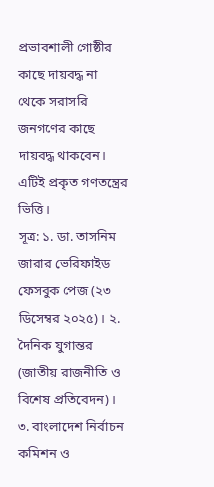প্রভাবশালী গোষ্ঠীর কাছে দায়বদ্ধ না থেকে সরাসরি জনগণের কাছে দায়বদ্ধ থাকবেন। এটিই প্রকৃত গণতন্ত্রের ভিত্তি।
সূত্র: ১. ডা. তাসনিম জারার ভেরিফাইড ফেসবুক পেজ (২৩ ডিসেম্বর ২০২৫)। ২. দৈনিক যুগান্তর (জাতীয় রাজনীতি ও বিশেষ প্রতিবেদন)। ৩. বাংলাদেশ নির্বাচন কমিশন ও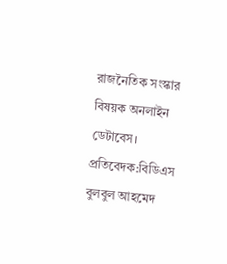রাজনৈতিক সংস্কার বিষয়ক অনলাইন ডেটাবেস।
প্রতিবেদক:বিডিএস বুলবুল আহমেদ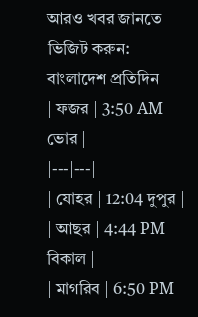আরও খবর জানতে ভিজিট করুন: বাংলাদেশ প্রতিদিন
| ফজর | 3:50 AM ভোর |
|---|---|
| যোহর | 12:04 দুপুর |
| আছর | 4:44 PM বিকাল |
| মাগরিব | 6:50 PM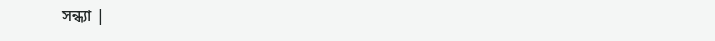সন্ধ্যা |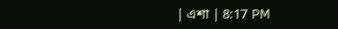| এশা | 8:17 PM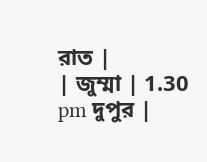রাত |
| জুম্মা | 1.30 pm দুপুর |